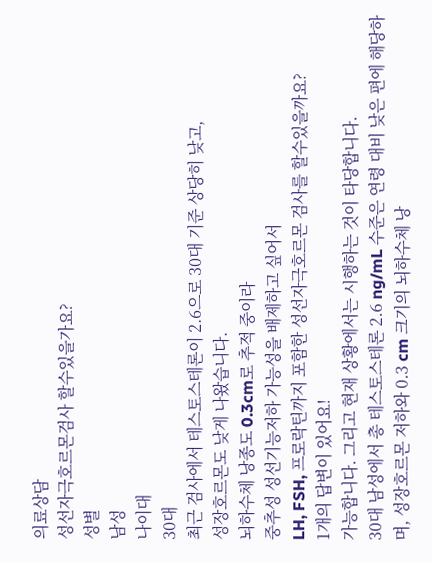의료상담
성선자극호르몬검사 할수있을가요?
성별
남성
나이대
30대
최근 검사에서 테스토스테론이 2.6으로 30대 기준 상당히 낮고,
성장호르몬도 낮게 나왔습니다.
뇌하수체 낭종도 0.3cm로 추적 중이라
중추성 성선기능저하 가능성을 배제하고 싶어서
LH, FSH, 프로락틴까지 포함한 성선자극호르몬 검사를 할수있을까요?
1개의 답변이 있어요!
가능합니다. 그리고 현재 상황에서는 시행하는 것이 타당합니다.
30대 남성에서 총 테스토스테론 2.6 ng/mL 수준은 연령 대비 낮은 편에 해당하며, 성장호르몬 저하와 0.3 cm 크기의 뇌하수체 낭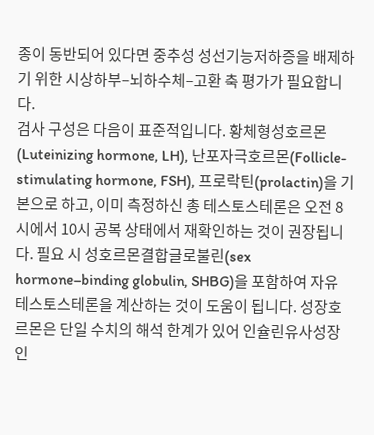종이 동반되어 있다면 중추성 성선기능저하증을 배제하기 위한 시상하부–뇌하수체–고환 축 평가가 필요합니다.
검사 구성은 다음이 표준적입니다. 황체형성호르몬(Luteinizing hormone, LH), 난포자극호르몬(Follicle-stimulating hormone, FSH), 프로락틴(prolactin)을 기본으로 하고, 이미 측정하신 총 테스토스테론은 오전 8시에서 10시 공복 상태에서 재확인하는 것이 권장됩니다. 필요 시 성호르몬결합글로불린(sex hormone–binding globulin, SHBG)을 포함하여 자유 테스토스테론을 계산하는 것이 도움이 됩니다. 성장호르몬은 단일 수치의 해석 한계가 있어 인슐린유사성장인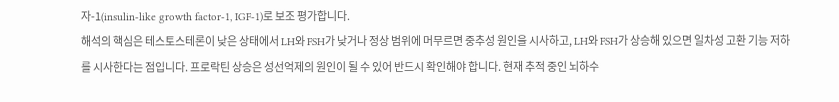자-1(insulin-like growth factor-1, IGF-1)로 보조 평가합니다.
해석의 핵심은 테스토스테론이 낮은 상태에서 LH와 FSH가 낮거나 정상 범위에 머무르면 중추성 원인을 시사하고, LH와 FSH가 상승해 있으면 일차성 고환 기능 저하를 시사한다는 점입니다. 프로락틴 상승은 성선억제의 원인이 될 수 있어 반드시 확인해야 합니다. 현재 추적 중인 뇌하수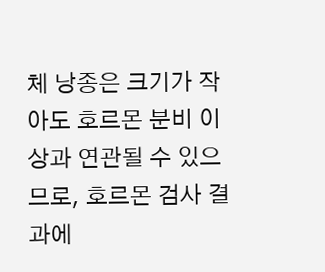체 낭종은 크기가 작아도 호르몬 분비 이상과 연관될 수 있으므로, 호르몬 검사 결과에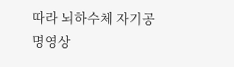따라 뇌하수체 자기공명영상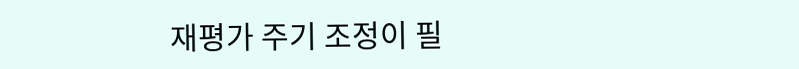재평가 주기 조정이 필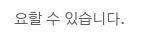요할 수 있습니다.